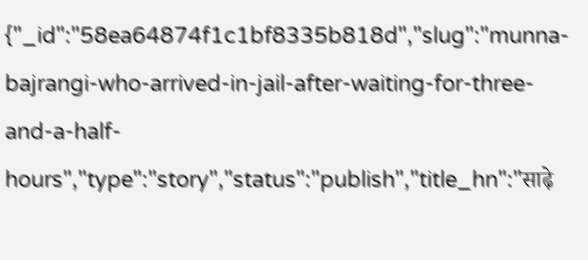{"_id":"58ea64874f1c1bf8335b818d","slug":"munna-bajrangi-who-arrived-in-jail-after-waiting-for-three-and-a-half-hours","type":"story","status":"publish","title_hn":"साढ़े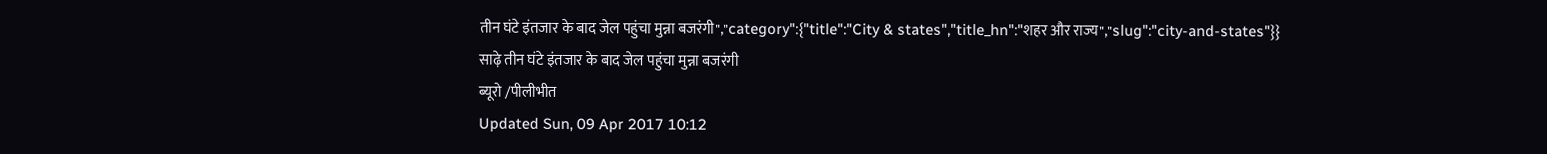तीन घंटे इंतजार के बाद जेल पहुंचा मुन्ना बजरंगी","category":{"title":"City & states","title_hn":"शहर और राज्य","slug":"city-and-states"}}
साढ़े तीन घंटे इंतजार के बाद जेल पहुंचा मुन्ना बजरंगी
ब्यूरो /पीलीभीत
Updated Sun, 09 Apr 2017 10:12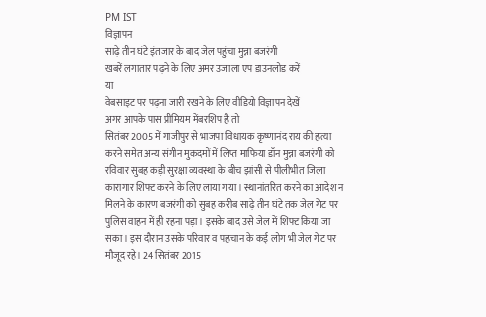PM IST
विज्ञापन
साढ़े तीन घंटे इंतजार के बाद जेल पहुंचा मुन्ना बजरंगी
खबरें लगातार पढ़ने के लिए अमर उजाला एप डाउनलोड करें
या
वेबसाइट पर पढ़ना जारी रखने के लिए वीडियो विज्ञापन देखें
अगर आपके पास प्रीमियम मेंबरशिप है तो
सितंबर 2005 में गाजीपुर से भाजपा विधायक कृष्णानंद राय की हत्या करने समेत अन्य संगीन मुकदमों में लिप्त माफिया डॉन मुन्ना बजरंगी को रविवार सुबह कड़ी सुरक्षा व्यवस्था के बीच झांसी से पीलीभीत जिला कारागार शिफ्ट करने के लिए लाया गया। स्थानांतरित करने का आदेश न मिलने के कारण बजरंगी को सुबह करीब साढ़े तीन घंटे तक जेल गेट पर पुलिस वाहन में ही रहना पड़ा। इसके बाद उसे जेल में शिफ्ट किया जा सका। इस दौरान उसके परिवार व पहचान के कई लोग भी जेल गेट पर मौजूद रहे। 24 सितंबर 2015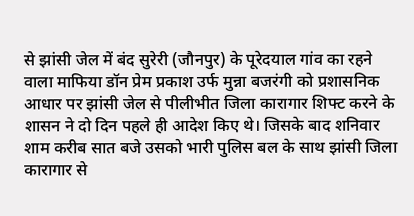से झांसी जेल में बंद सुरेरी (जौनपुर) के पूरेदयाल गांव का रहने वाला माफिया डॉन प्रेम प्रकाश उर्फ मुन्ना बजरंगी को प्रशासनिक आधार पर झांसी जेल से पीलीभीत जिला कारागार शिफ्ट करने के शासन ने दो दिन पहले ही आदेश किए थे। जिसके बाद शनिवार शाम करीब सात बजे उसको भारी पुलिस बल के साथ झांसी जिला कारागार से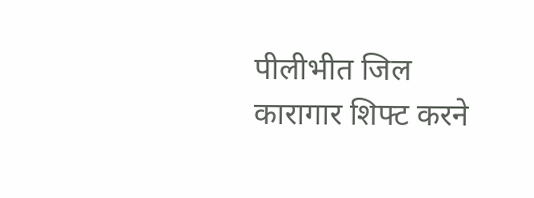पीलीभीत जिल कारागार शिफ्ट करने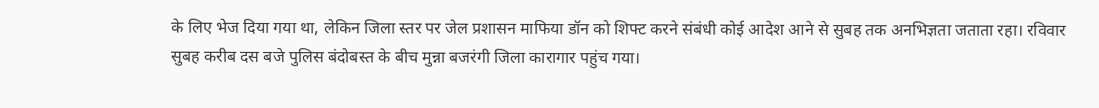के लिए भेज दिया गया था, लेकिन जिला स्तर पर जेल प्रशासन माफिया डॉन को शिफ्ट करने संबंधी कोई आदेश आने से सुबह तक अनभिज्ञता जताता रहा। रविवार सुबह करीब दस बजे पुलिस बंदोबस्त के बीच मुन्ना बजरंगी जिला कारागार पहुंच गया।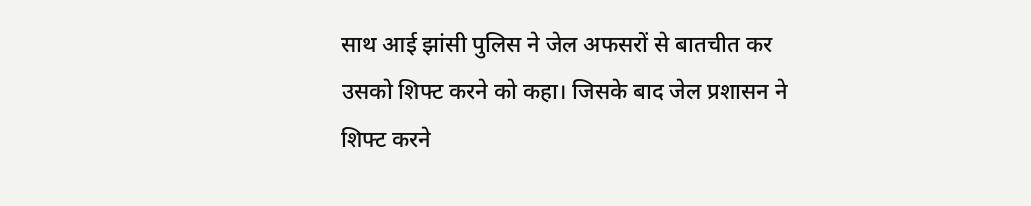साथ आई झांसी पुलिस ने जेल अफसरों से बातचीत कर उसको शिफ्ट करने को कहा। जिसके बाद जेल प्रशासन ने शिफ्ट करने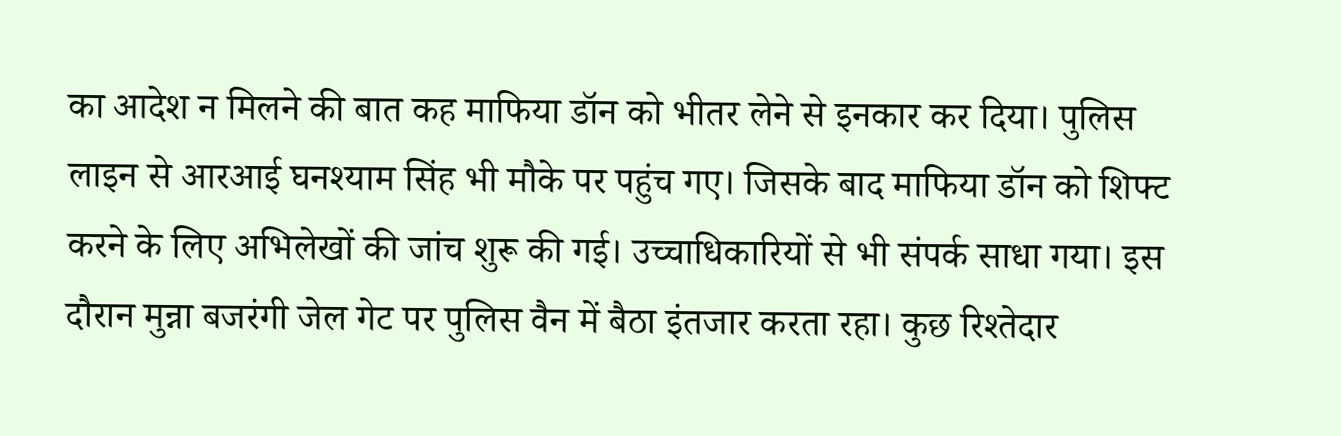का आदेश न मिलने की बात कह माफिया डॉन को भीतर लेने से इनकार कर दिया। पुलिस लाइन से आरआई घनश्याम सिंह भी मौके पर पहुंच गए। जिसके बाद माफिया डॉन को शिफ्ट करने के लिए अभिलेखों की जांच शुरू की गई। उच्चाधिकारियों से भी संपर्क साधा गया। इस दौरान मुन्ना बजरंगी जेल गेट पर पुलिस वैन में बैठा इंतजार करता रहा। कुछ रिश्तेदार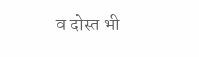व दोस्त भी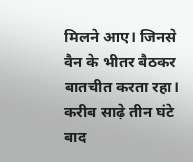मिलने आए। जिनसे वैन के भीतर बैठकर बातचीत करता रहा। करीब साढ़े तीन घंटे बाद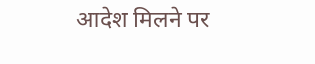आदेश मिलने पर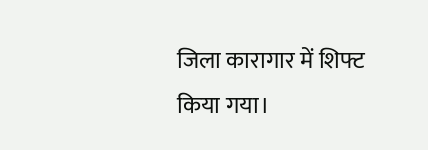जिला कारागार में शिफ्ट किया गया।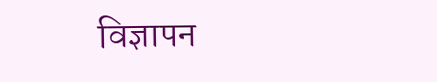विज्ञापन